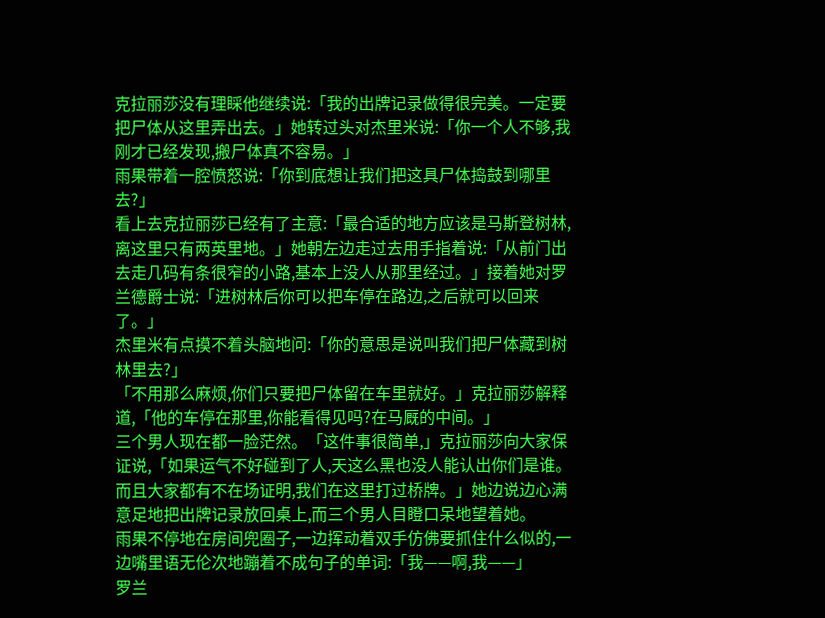克拉丽莎没有理睬他继续说:「我的出牌记录做得很完美。一定要把尸体从这里弄出去。」她转过头对杰里米说:「你一个人不够,我刚才已经发现,搬尸体真不容易。」
雨果带着一腔愤怒说:「你到底想让我们把这具尸体捣鼓到哪里去?」
看上去克拉丽莎已经有了主意:「最合适的地方应该是马斯登树林,离这里只有两英里地。」她朝左边走过去用手指着说:「从前门出去走几码有条很窄的小路,基本上没人从那里经过。」接着她对罗兰德爵士说:「进树林后你可以把车停在路边,之后就可以回来了。」
杰里米有点摸不着头脑地问:「你的意思是说叫我们把尸体藏到树林里去?」
「不用那么麻烦,你们只要把尸体留在车里就好。」克拉丽莎解释道,「他的车停在那里,你能看得见吗?在马厩的中间。」
三个男人现在都一脸茫然。「这件事很简单,」克拉丽莎向大家保证说,「如果运气不好碰到了人,天这么黑也没人能认出你们是谁。而且大家都有不在场证明,我们在这里打过桥牌。」她边说边心满意足地把出牌记录放回桌上,而三个男人目瞪口呆地望着她。
雨果不停地在房间兜圈子,一边挥动着双手仿佛要抓住什么似的,一边嘴里语无伦次地蹦着不成句子的单词:「我——啊,我——」
罗兰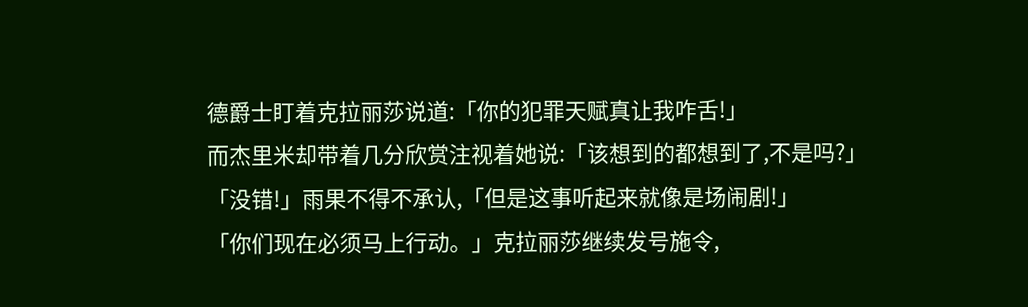德爵士盯着克拉丽莎说道:「你的犯罪天赋真让我咋舌!」
而杰里米却带着几分欣赏注视着她说:「该想到的都想到了,不是吗?」
「没错!」雨果不得不承认,「但是这事听起来就像是场闹剧!」
「你们现在必须马上行动。」克拉丽莎继续发号施令,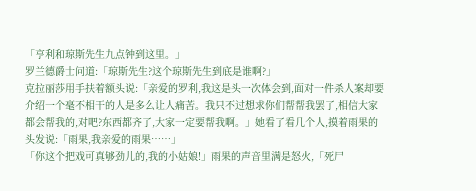「亨利和琼斯先生九点钟到这里。」
罗兰德爵士问道:「琼斯先生?这个琼斯先生到底是谁啊?」
克拉丽莎用手扶着额头说:「亲爱的罗利,我这是头一次体会到,面对一件杀人案却要介绍一个毫不相干的人是多么让人痛苦。我只不过想求你们帮帮我罢了,相信大家都会帮我的,对吧?东西都齐了,大家一定要帮我啊。」她看了看几个人,摸着雨果的头发说:「雨果,我亲爱的雨果……」
「你这个把戏可真够劲儿的,我的小姑娘!」雨果的声音里满是怒火,「死尸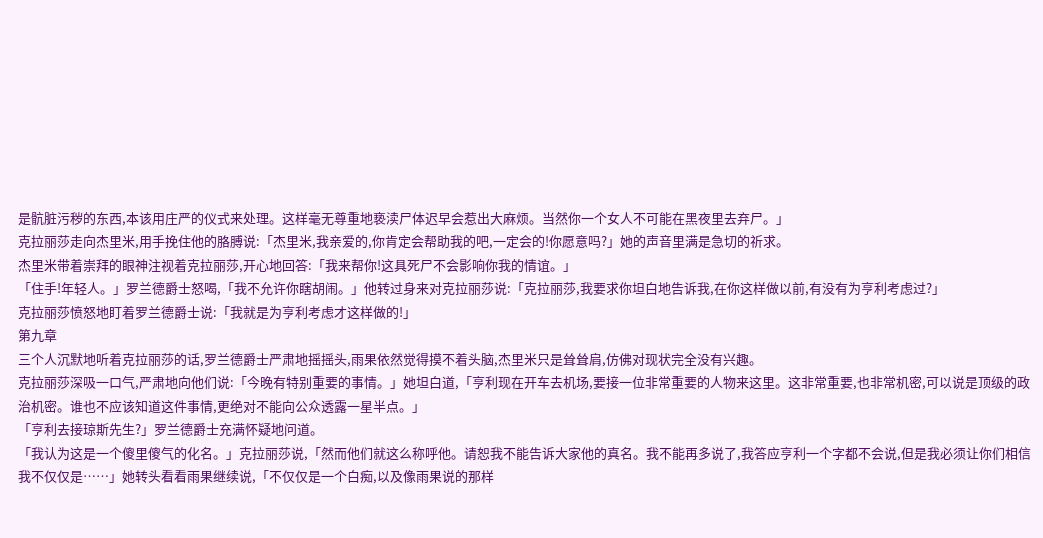是骯脏污秽的东西,本该用庄严的仪式来处理。这样毫无尊重地亵渎尸体迟早会惹出大麻烦。当然你一个女人不可能在黑夜里去弃尸。」
克拉丽莎走向杰里米,用手挽住他的胳膊说:「杰里米,我亲爱的,你肯定会帮助我的吧,一定会的!你愿意吗?」她的声音里满是急切的祈求。
杰里米带着崇拜的眼神注视着克拉丽莎,开心地回答:「我来帮你!这具死尸不会影响你我的情谊。」
「住手!年轻人。」罗兰德爵士怒喝,「我不允许你瞎胡闹。」他转过身来对克拉丽莎说:「克拉丽莎,我要求你坦白地告诉我,在你这样做以前,有没有为亨利考虑过?」
克拉丽莎愤怒地盯着罗兰德爵士说:「我就是为亨利考虑才这样做的!」
第九章
三个人沉默地听着克拉丽莎的话,罗兰德爵士严肃地摇摇头,雨果依然觉得摸不着头脑,杰里米只是耸耸肩,仿佛对现状完全没有兴趣。
克拉丽莎深吸一口气,严肃地向他们说:「今晚有特别重要的事情。」她坦白道,「亨利现在开车去机场,要接一位非常重要的人物来这里。这非常重要,也非常机密,可以说是顶级的政治机密。谁也不应该知道这件事情,更绝对不能向公众透露一星半点。」
「亨利去接琼斯先生?」罗兰德爵士充满怀疑地问道。
「我认为这是一个傻里傻气的化名。」克拉丽莎说,「然而他们就这么称呼他。请恕我不能告诉大家他的真名。我不能再多说了,我答应亨利一个字都不会说,但是我必须让你们相信我不仅仅是……」她转头看看雨果继续说,「不仅仅是一个白痴,以及像雨果说的那样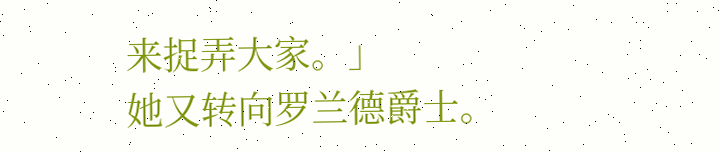来捉弄大家。」
她又转向罗兰德爵士。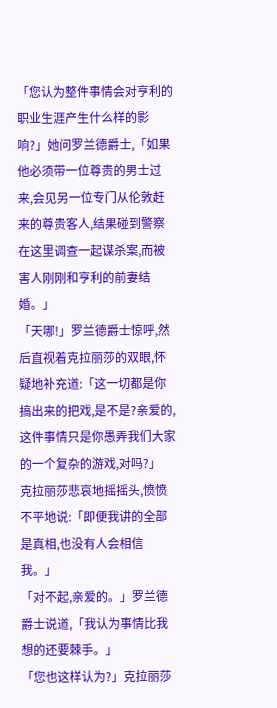「您认为整件事情会对亨利的职业生涯产生什么样的影响?」她问罗兰德爵士,「如果他必须带一位尊贵的男士过来,会见另一位专门从伦敦赶来的尊贵客人,结果碰到警察在这里调查一起谋杀案,而被害人刚刚和亨利的前妻结婚。」
「天哪!」罗兰德爵士惊呼,然后直视着克拉丽莎的双眼,怀疑地补充道:「这一切都是你搞出来的把戏,是不是?亲爱的,这件事情只是你愚弄我们大家的一个复杂的游戏,对吗?」
克拉丽莎悲哀地摇摇头,愤愤不平地说:「即便我讲的全部是真相,也没有人会相信我。」
「对不起,亲爱的。」罗兰德爵士说道,「我认为事情比我想的还要棘手。」
「您也这样认为?」克拉丽莎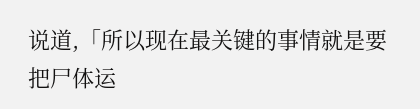说道,「所以现在最关键的事情就是要把尸体运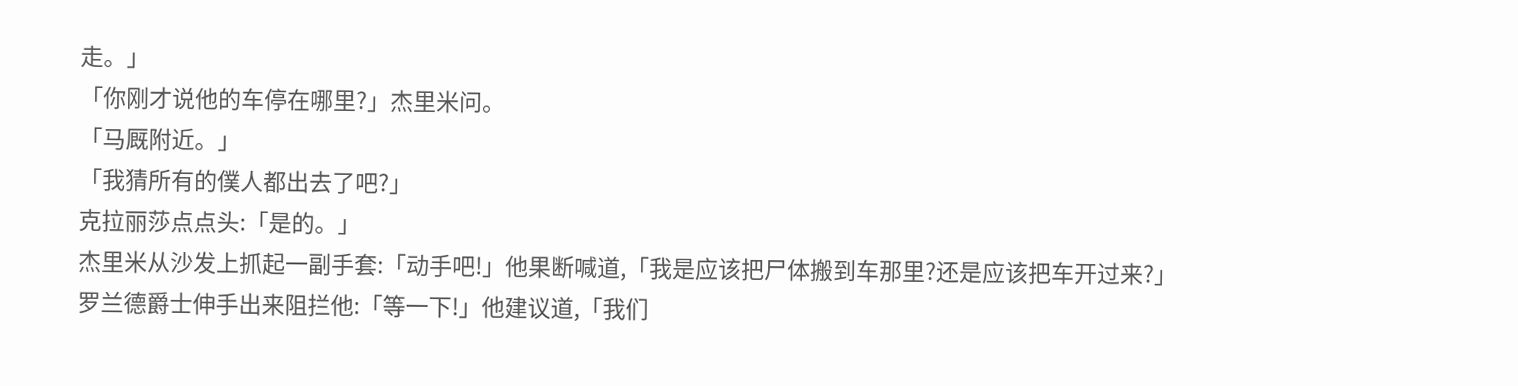走。」
「你刚才说他的车停在哪里?」杰里米问。
「马厩附近。」
「我猜所有的僕人都出去了吧?」
克拉丽莎点点头:「是的。」
杰里米从沙发上抓起一副手套:「动手吧!」他果断喊道,「我是应该把尸体搬到车那里?还是应该把车开过来?」
罗兰德爵士伸手出来阻拦他:「等一下!」他建议道,「我们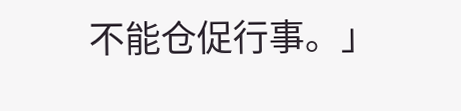不能仓促行事。」